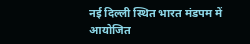नई दिल्ली स्थित भारत मंडपम में आयोजित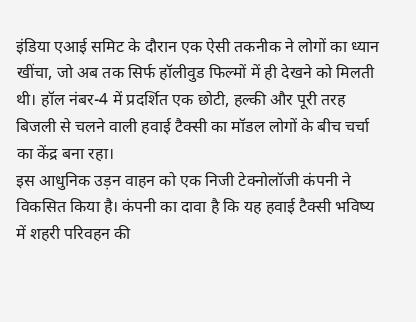इंडिया एआई समिट के दौरान एक ऐसी तकनीक ने लोगों का ध्यान खींचा, जो अब तक सिर्फ हॉलीवुड फिल्मों में ही देखने को मिलती थी। हॉल नंबर-4 में प्रदर्शित एक छोटी, हल्की और पूरी तरह बिजली से चलने वाली हवाई टैक्सी का मॉडल लोगों के बीच चर्चा का केंद्र बना रहा।
इस आधुनिक उड़न वाहन को एक निजी टेक्नोलॉजी कंपनी ने विकसित किया है। कंपनी का दावा है कि यह हवाई टैक्सी भविष्य में शहरी परिवहन की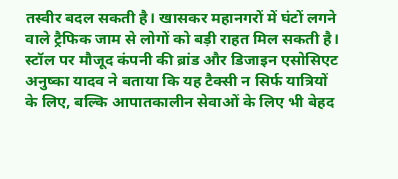तस्वीर बदल सकती है। खासकर महानगरों में घंटों लगने वाले ट्रैफिक जाम से लोगों को बड़ी राहत मिल सकती है। स्टॉल पर मौजूद कंपनी की ब्रांड और डिजाइन एसोसिएट अनुष्का यादव ने बताया कि यह टैक्सी न सिर्फ यात्रियों के लिए, बल्कि आपातकालीन सेवाओं के लिए भी बेहद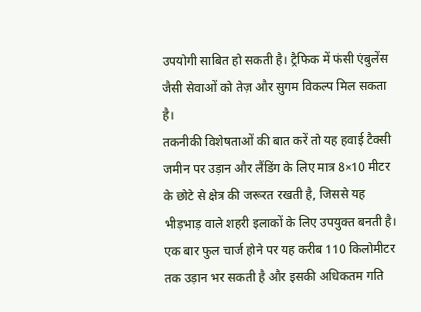उपयोगी साबित हो सकती है। ट्रैफिक में फंसी एंबुलेंस जैसी सेवाओं को तेज़ और सुगम विकल्प मिल सकता है।
तकनीकी विशेषताओं की बात करें तो यह हवाई टैक्सी जमीन पर उड़ान और लैंडिंग के लिए मात्र 8×10 मीटर के छोटे से क्षेत्र की जरूरत रखती है, जिससे यह भीड़भाड़ वाले शहरी इलाकों के लिए उपयुक्त बनती है। एक बार फुल चार्ज होने पर यह करीब 110 किलोमीटर तक उड़ान भर सकती है और इसकी अधिकतम गति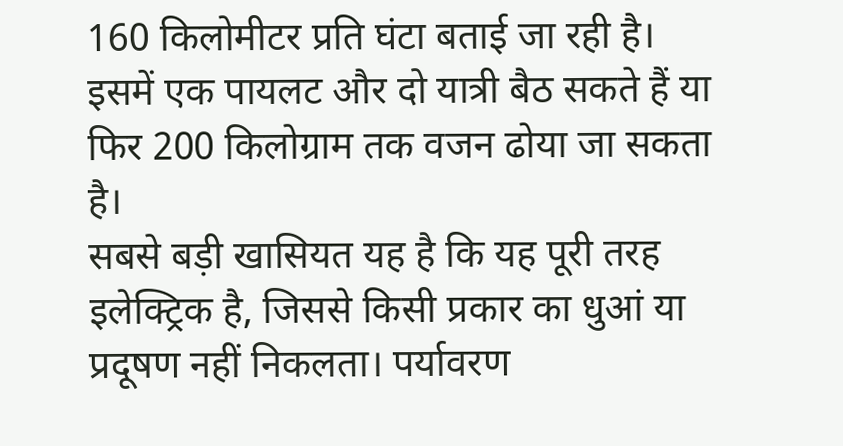160 किलोमीटर प्रति घंटा बताई जा रही है। इसमें एक पायलट और दो यात्री बैठ सकते हैं या फिर 200 किलोग्राम तक वजन ढोया जा सकता है।
सबसे बड़ी खासियत यह है कि यह पूरी तरह इलेक्ट्रिक है, जिससे किसी प्रकार का धुआं या प्रदूषण नहीं निकलता। पर्यावरण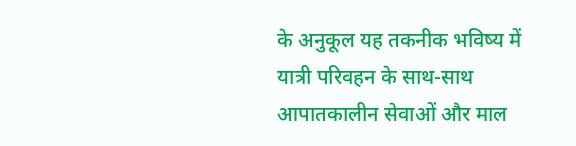के अनुकूल यह तकनीक भविष्य में यात्री परिवहन के साथ-साथ आपातकालीन सेवाओं और माल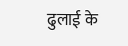ढुलाई के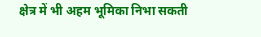क्षेत्र में भी अहम भूमिका निभा सकती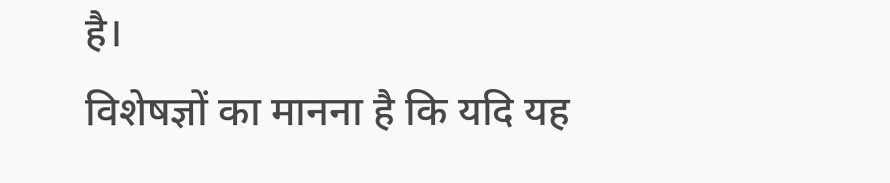है।
विशेषज्ञों का मानना है कि यदि यह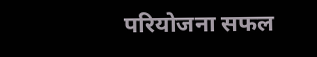परियोजना सफल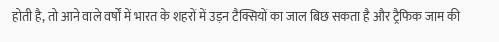होती है, तो आने वाले वर्षों में भारत के शहरों में उड़न टैक्सियों का जाल बिछ सकता है और ट्रैफिक जाम की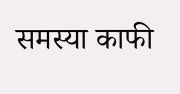समस्या काफी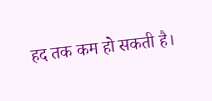हद तक कम हो सकती है।